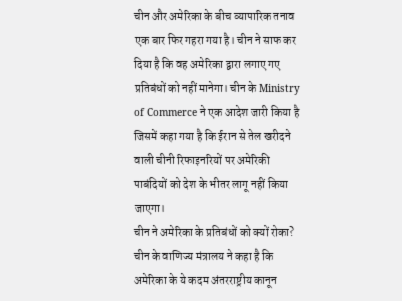चीन और अमेरिका के बीच व्यापारिक तनाव एक बार फिर गहरा गया है। चीन ने साफ कर दिया है कि वह अमेरिका द्वारा लगाए गए प्रतिबंधों को नहीं मानेगा। चीन के Ministry of Commerce ने एक आदेश जारी किया है जिसमें कहा गया है कि ईरान से तेल खरीदने वाली चीनी रिफाइनरियों पर अमेरिकी पाबंदियों को देश के भीतर लागू नहीं किया जाएगा।
चीन ने अमेरिका के प्रतिबंधों को क्यों रोका?
चीन के वाणिज्य मंत्रालय ने कहा है कि अमेरिका के ये कदम अंतरराष्ट्रीय कानून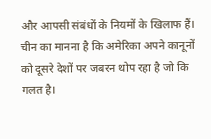और आपसी संबंधों के नियमों के खिलाफ हैं। चीन का मानना है कि अमेरिका अपने कानूनों को दूसरे देशों पर जबरन थोप रहा है जो कि गलत है।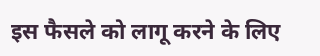इस फैसले को लागू करने के लिए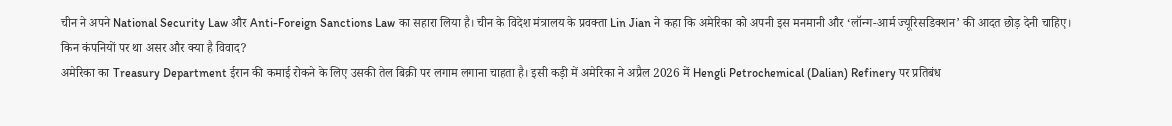चीन ने अपने National Security Law और Anti-Foreign Sanctions Law का सहारा लिया है। चीन के विदेश मंत्रालय के प्रवक्ता Lin Jian ने कहा कि अमेरिका को अपनी इस मनमानी और ‘लॉन्ग-आर्म ज्यूरिसडिक्शन’ की आदत छोड़ देनी चाहिए।
किन कंपनियों पर था असर और क्या है विवाद?
अमेरिका का Treasury Department ईरान की कमाई रोकने के लिए उसकी तेल बिक्री पर लगाम लगाना चाहता है। इसी कड़ी में अमेरिका ने अप्रैल 2026 में Hengli Petrochemical (Dalian) Refinery पर प्रतिबंध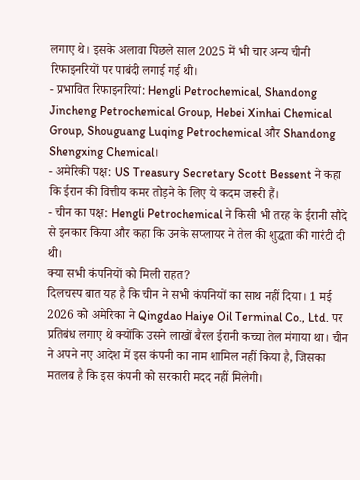लगाए थे। इसके अलावा पिछले साल 2025 में भी चार अन्य चीनी रिफाइनरियों पर पाबंदी लगाई गई थी।
- प्रभावित रिफाइनरियां: Hengli Petrochemical, Shandong Jincheng Petrochemical Group, Hebei Xinhai Chemical Group, Shouguang Luqing Petrochemical और Shandong Shengxing Chemical।
- अमेरिकी पक्ष: US Treasury Secretary Scott Bessent ने कहा कि ईरान की वित्तीय कमर तोड़ने के लिए ये कदम जरूरी हैं।
- चीन का पक्ष: Hengli Petrochemical ने किसी भी तरह के ईरानी सौदे से इनकार किया और कहा कि उनके सप्लायर ने तेल की शुद्धता की गारंटी दी थी।
क्या सभी कंपनियों को मिली राहत?
दिलचस्प बात यह है कि चीन ने सभी कंपनियों का साथ नहीं दिया। 1 मई 2026 को अमेरिका ने Qingdao Haiye Oil Terminal Co., Ltd. पर प्रतिबंध लगाए थे क्योंकि उसने लाखों बैरल ईरानी कच्चा तेल मंगाया था। चीन ने अपने नए आदेश में इस कंपनी का नाम शामिल नहीं किया है, जिसका मतलब है कि इस कंपनी को सरकारी मदद नहीं मिलेगी।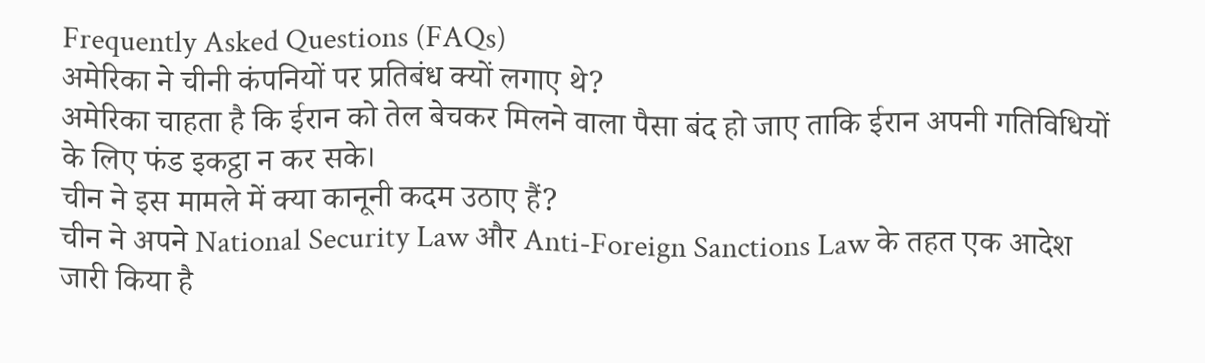Frequently Asked Questions (FAQs)
अमेरिका ने चीनी कंपनियों पर प्रतिबंध क्यों लगाए थे?
अमेरिका चाहता है कि ईरान को तेल बेचकर मिलने वाला पैसा बंद हो जाए ताकि ईरान अपनी गतिविधियों के लिए फंड इकट्ठा न कर सके।
चीन ने इस मामले में क्या कानूनी कदम उठाए हैं?
चीन ने अपने National Security Law और Anti-Foreign Sanctions Law के तहत एक आदेश जारी किया है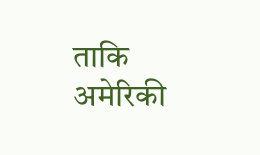ताकि अमेरिकी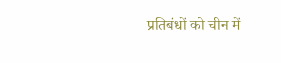प्रतिबंधों को चीन में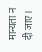मान्यता न दी जाए।